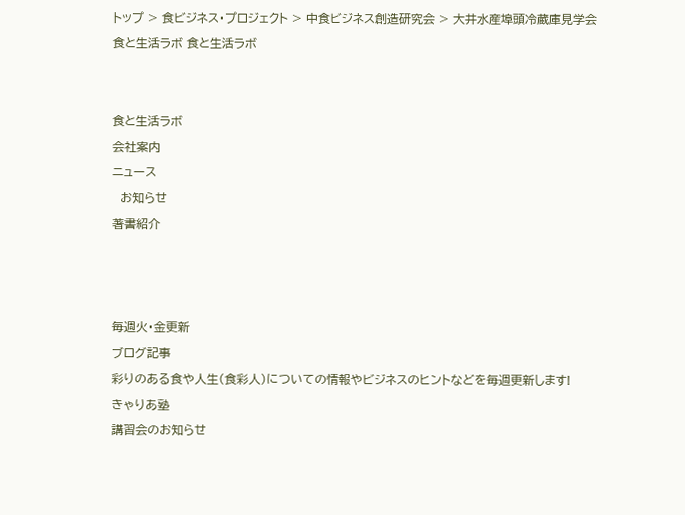トップ > 食ビジネス・プロジェクト > 中食ビジネス創造研究会 > 大井水産埠頭冷蔵庫見学会
食と生活ラボ 食と生活ラボ


食と生活ラボ
会社案内
ニュース
  お知らせ
著書紹介



毎週火・金更新
ブログ記事
彩りのある食や人生(食彩人)についての情報やビジネスのヒントなどを毎週更新します!
きゃりあ塾
講習会のお知らせ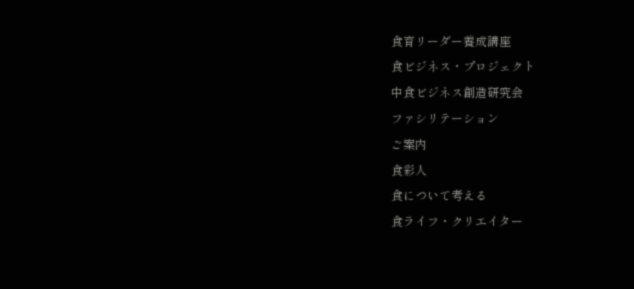食育リーダー養成講座
食ビジネス・プロジェクト
中食ビジネス創造研究会
ファシリテーション
ご案内
食彩人
食について考える
食ライフ・クリエイター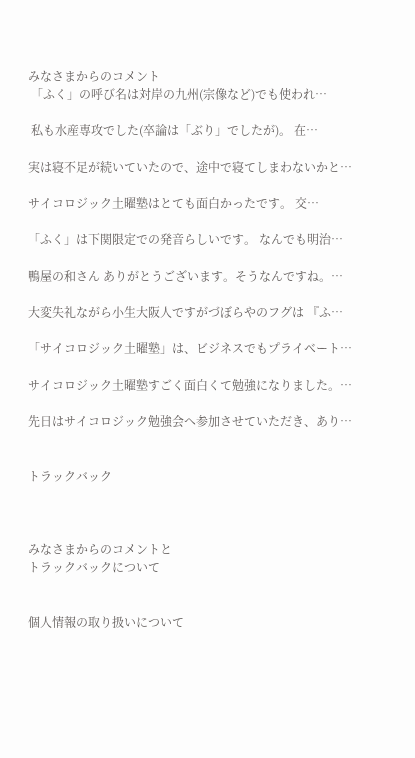みなさまからのコメント
 「ふく」の呼び名は対岸の九州(宗像など)でも使われ…

 私も水産専攻でした(卒論は「ぶり」でしたが)。 在…

実は寝不足が続いていたので、途中で寝てしまわないかと…

サイコロジック土曜塾はとても面白かったです。 交…

「ふく」は下関限定での発音らしいです。 なんでも明治…

鴨屋の和さん ありがとうございます。そうなんですね。…

大変失礼ながら小生大阪人ですがづぼらやのフグは 『ふ…

「サイコロジック土曜塾」は、ビジネスでもプライベート…

サイコロジック土曜塾すごく面白くて勉強になりました。…

先日はサイコロジック勉強会へ参加させていただき、あり…


トラックバック



みなさまからのコメントと
トラックバックについて


個人情報の取り扱いについて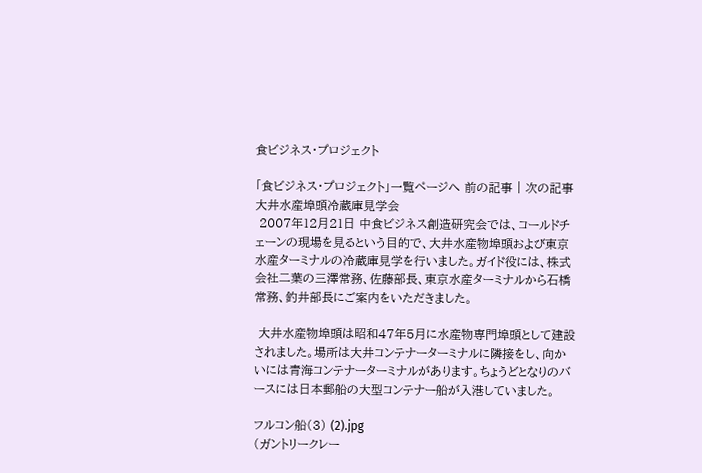食ビジネス・プロジェクト

「食ビジネス・プロジェクト」一覧ページへ 前の記事 | 次の記事
大井水産埠頭冷蔵庫見学会
 2007年12月21日 中食ビジネス創造研究会では、コールドチェーンの現場を見るという目的で、大井水産物埠頭および東京水産ターミナルの冷蔵庫見学を行いました。ガイド役には、株式会社二葉の三澤常務、佐藤部長、東京水産ターミナルから石橋常務、釣井部長にご案内をいただきました。

 大井水産物埠頭は昭和47年5月に水産物専門埠頭として建設されました。場所は大井コンテナーターミナルに隣接をし、向かいには青海コンテナーターミナルがあります。ちょうどとなりのバースには日本郵船の大型コンテナー船が入港していました。

フルコン船(3) (2).jpg
(ガントリークレー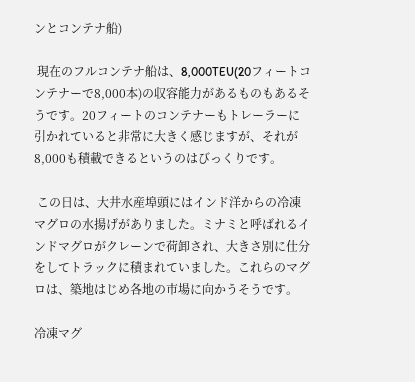ンとコンテナ船)

 現在のフルコンテナ船は、8,000TEU(20フィートコンテナーで8,000本)の収容能力があるものもあるそうです。20フィートのコンテナーもトレーラーに引かれていると非常に大きく感じますが、それが8,000も積載できるというのはびっくりです。

 この日は、大井水産埠頭にはインド洋からの冷凍マグロの水揚げがありました。ミナミと呼ばれるインドマグロがクレーンで荷卸され、大きさ別に仕分をしてトラックに積まれていました。これらのマグロは、築地はじめ各地の市場に向かうそうです。

冷凍マグ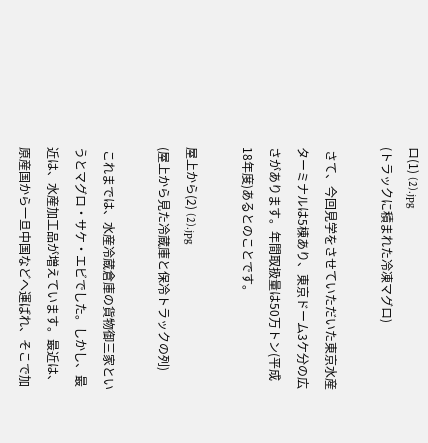ロ(1) (2).jpg
(トラックに積まれた冷凍マグロ)

 さて、今回見学をさせていただいた東京水産ターミナルは5棟あり、東京ドーム3ケ分の広さがあります。年間取扱量は50万トン(平成18年度)あるとのことです。

屋上から(2) (2).jpg
(屋上から見た冷蔵庫と保冷トラックの列)

 これまでは、水産冷蔵倉庫の貨物御三家というとマグロ・サケ・エビでした。しかし、最近は、水産加工品が増えています。最近は、原産国から一旦中国などへ運ばれ、そこで加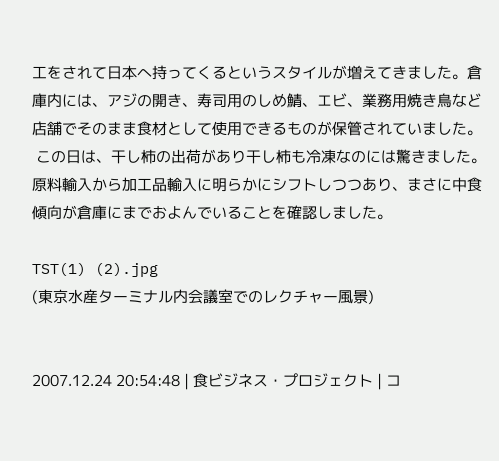工をされて日本へ持ってくるというスタイルが増えてきました。倉庫内には、アジの開き、寿司用のしめ鯖、エビ、業務用焼き鳥など店舗でそのまま食材として使用できるものが保管されていました。
 この日は、干し柿の出荷があり干し柿も冷凍なのには驚きました。原料輸入から加工品輸入に明らかにシフトしつつあり、まさに中食傾向が倉庫にまでおよんでいることを確認しました。

TST(1) (2).jpg
(東京水産ターミナル内会議室でのレクチャー風景)


2007.12.24 20:54:48 | 食ビジネス・プロジェクト | コ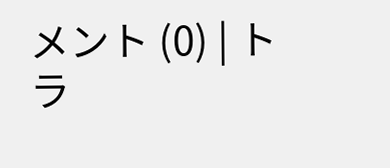メント (0) | トラ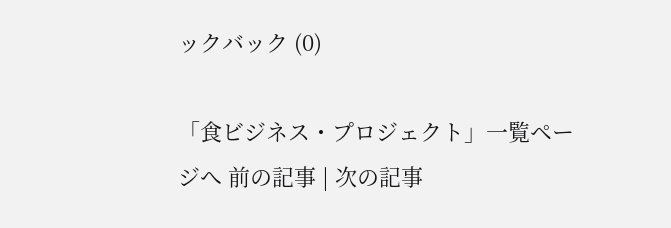ックバック (0)

「食ビジネス・プロジェクト」一覧ページへ 前の記事 | 次の記事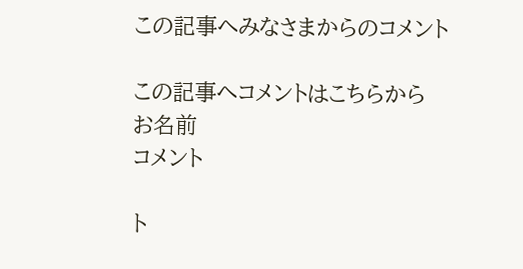この記事へみなさまからのコメント

この記事へコメントはこちらから
お名前
コメント

ト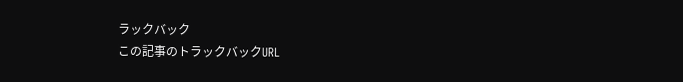ラックバック
この記事のトラックバックURL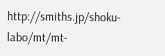http://smiths.jp/shoku-labo/mt/mt-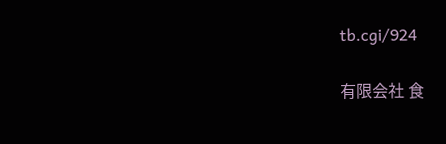tb.cgi/924

有限会社 食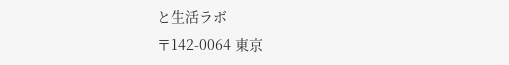と生活ラボ
〒142-0064 東京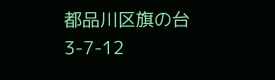都品川区旗の台3-7-12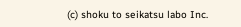(c) shoku to seikatsu labo Inc.